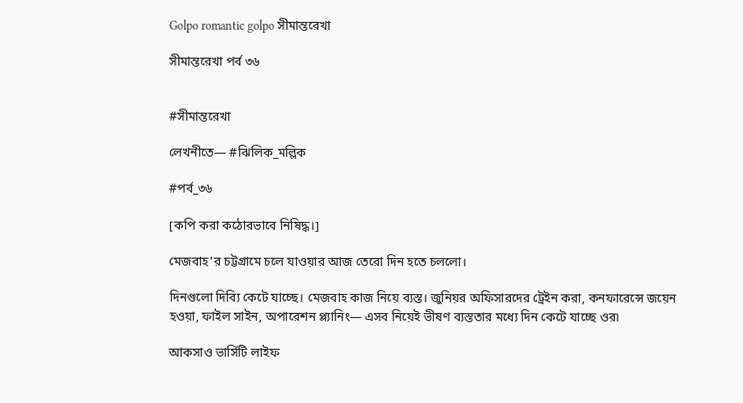Golpo romantic golpo সীমান্তরেখা

সীমান্তরেখা পর্ব ৩৬


#সীমান্তরেখা

লেখনীতে— #ঝিলিক_মল্লিক

#পর্ব_৩৬

[কপি করা কঠোরভাবে নিষিদ্ধ।]

মেজবাহ’র চট্টগ্রামে চলে যাওয়ার আজ তেরো দিন হতে চললো।

দিনগুলো দিব্যি কেটে যাচ্ছে। মেজবাহ কাজ নিয়ে ব্যস্ত। জুনিয়র অফিসারদের ট্রেইন করা, কনফারেন্সে জয়েন হওয়া, ফাইল সাইন, অপারেশন প্ল্যানিং— এসব নিয়েই ভীষণ ব্যস্ততার মধ্যে দিন কেটে যাচ্ছে ওর৷

আকসাও ভার্সিটি লাইফ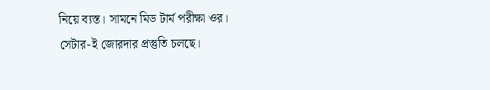নিয়ে ব্যস্ত। সামনে মিড টার্ম পরীক্ষা ওর। সেটার-ই জোরদার প্রস্তুতি চলছে।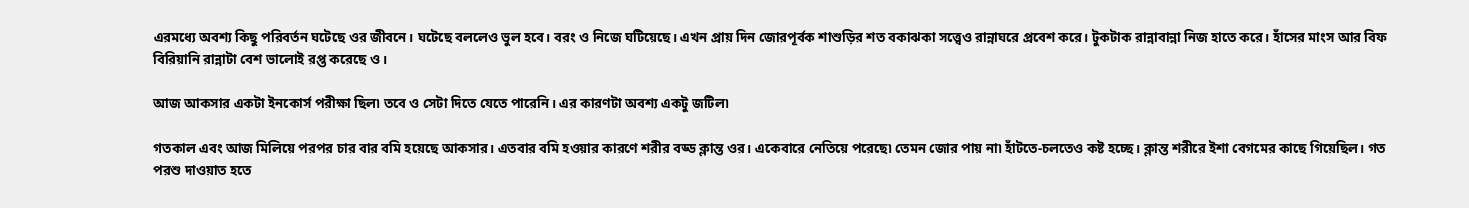এরমধ্যে অবশ্য কিছু পরিবর্তন ঘটেছে ওর জীবনে। ঘটেছে বললেও ভুল হবে। বরং ও নিজে ঘটিয়েছে। এখন প্রায় দিন জোরপূর্বক শাশুড়ির শত বকাঝকা সত্ত্বেও রান্নাঘরে প্রবেশ করে। টুকটাক রান্নাবান্না নিজ হাতে করে। হাঁসের মাংস আর বিফ বিরিয়ানি রান্নাটা বেশ ভালোই রপ্ত করেছে ও।

আজ আকসার একটা ইনকোর্স পরীক্ষা ছিল৷ তবে ও সেটা দিতে যেতে পারেনি। এর কারণটা অবশ্য একটু জটিল৷

গতকাল এবং আজ মিলিয়ে পরপর চার বার বমি হয়েছে আকসার। এতবার বমি হওয়ার কারণে শরীর বড্ড ক্লান্ত ওর। একেবারে নেতিয়ে পরেছে৷ তেমন জোর পায় না৷ হাঁটতে-চলতেও কষ্ট হচ্ছে। ক্লান্ত শরীরে ইশা বেগমের কাছে গিয়েছিল। গত পরশু দাওয়াত হতে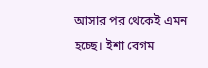আসার পর থেকেই এমন হচ্ছে। ইশা বেগম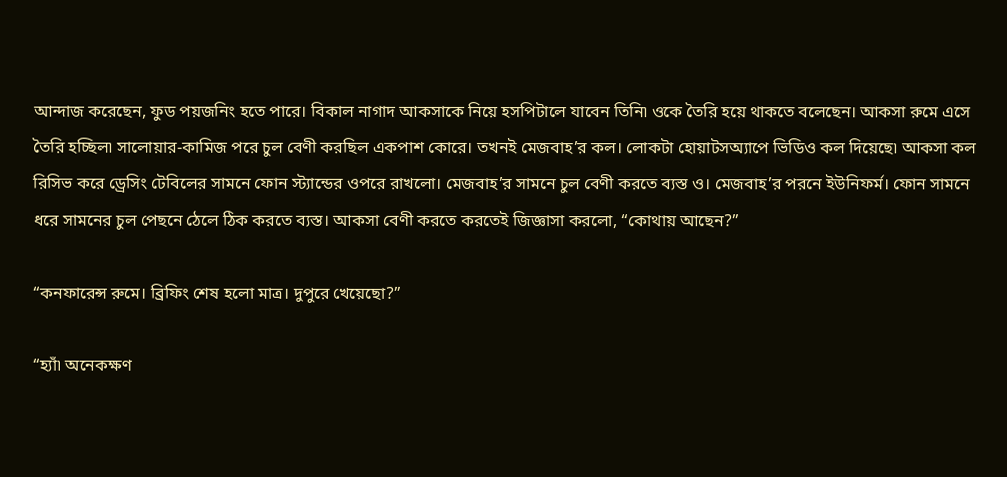আন্দাজ করেছেন, ফুড পয়জনিং হতে পারে। বিকাল নাগাদ আকসাকে নিয়ে হসপিটালে যাবেন তিনি৷ ওকে তৈরি হয়ে থাকতে বলেছেন। আকসা রুমে এসে তৈরি হচ্ছিল৷ সালোয়ার-কামিজ পরে চুল বেণী করছিল একপাশ কোরে। তখনই মেজবাহ’র কল। লোকটা হোয়াটসঅ্যাপে ভিডিও কল দিয়েছে৷ আকসা কল রিসিভ করে ড্রেসিং টেবিলের সামনে ফোন স্ট্যান্ডের ওপরে রাখলো। মেজবাহ’র সামনে চুল বেণী করতে ব্যস্ত ও। মেজবাহ’র পরনে ইউনিফর্ম। ফোন সামনে ধরে সামনের চুল পেছনে ঠেলে ঠিক করতে ব্যস্ত। আকসা বেণী করতে করতেই জিজ্ঞাসা করলো, “কোথায় আছেন?”

“কনফারেন্স রুমে। ব্রিফিং শেষ হলো মাত্র। দুপুরে খেয়েছো?”

“হ্যাঁ৷ অনেকক্ষণ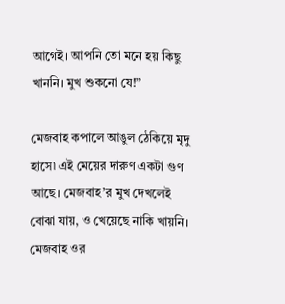আগেই। আপনি তো মনে হয় কিছু খাননি। মুখ শুকনো যে!”

মেজবাহ কপালে আঙুল ঠেকিয়ে মৃদু হাসে৷ এই মেয়ের দারুণ একটা গুণ আছে। মেজবাহ’র মুখ দেখলেই বোঝা যায়, ও খেয়েছে নাকি খায়নি। মেজবাহ ওর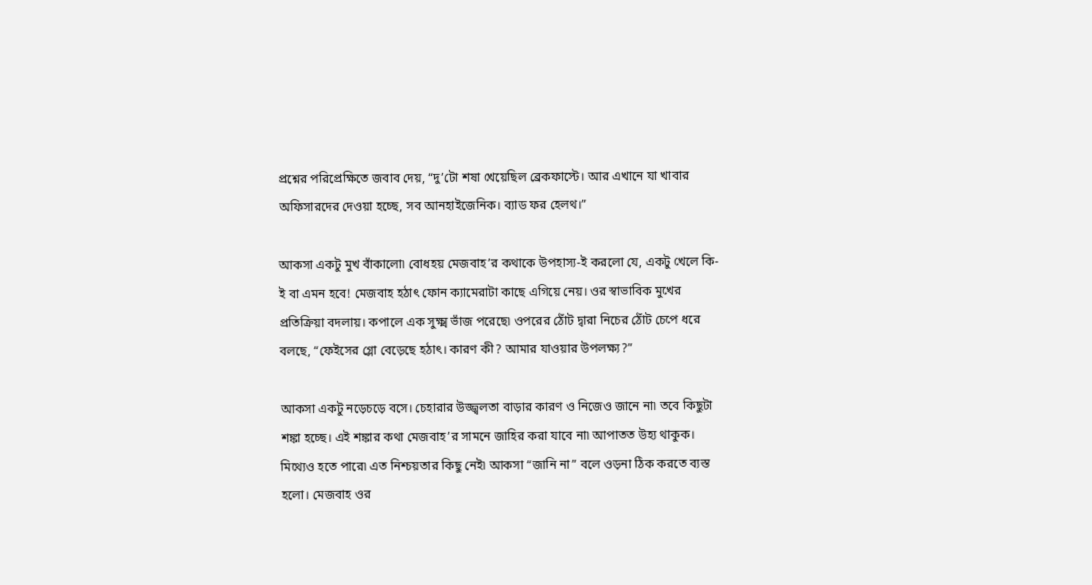প্রশ্নের পরিপ্রেক্ষিতে জবাব দেয়, “দু’টো শষা খেয়েছিল ব্রেকফাস্টে। আর এখানে যা খাবার অফিসারদের দেওয়া হচ্ছে, সব আনহাইজেনিক। ব্যাড ফর হেলথ।”

আকসা একটু মুখ বাঁকালো৷ বোধহয় মেজবাহ’র কথাকে উপহাস্য-ই করলো যে, একটু খেলে কি-ই বা এমন হবে! মেজবাহ হঠাৎ ফোন ক্যামেরাটা কাছে এগিয়ে নেয়। ওর স্বাভাবিক মুখের প্রতিক্রিয়া বদলায়। কপালে এক সুক্ষ্ম ভাঁজ পরেছে৷ ওপরের ঠোঁট দ্বারা নিচের ঠোঁট চেপে ধরে বলছে, “ফেইসের গ্লো বেড়েছে হঠাৎ। কারণ কী? আমার যাওয়ার উপলক্ষ্য?”

আকসা একটু নড়েচড়ে বসে। চেহারার উজ্জ্বলতা বাড়ার কারণ ও নিজেও জানে না৷ তবে কিছুটা শঙ্কা হচ্ছে। এই শঙ্কার কথা মেজবাহ’র সামনে জাহির করা যাবে না৷ আপাতত উহ্য থাকুক। মিথ্যেও হতে পারে৷ এত নিশ্চয়তার কিছু নেই৷ আকসা “জানি না” বলে ওড়না ঠিক করতে ব্যস্ত হলো। মেজবাহ ওর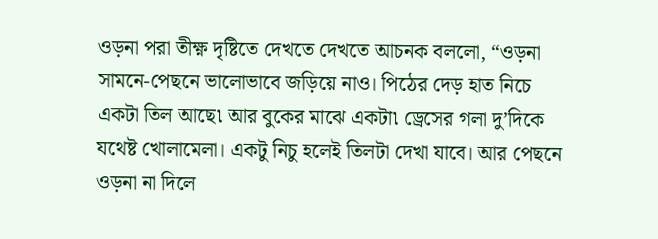ওড়না পরা তীক্ষ্ণ দৃষ্টিতে দেখতে দেখতে আচনক বললো, “ওড়না সামনে-পেছনে ভালোভাবে জড়িয়ে নাও। পিঠের দেড় হাত নিচে একটা তিল আছে৷ আর বুকের মাঝে একটা৷ ড্রেসের গলা দু’দিকে যথেষ্ট খোলামেলা। একটু নিচু হলেই তিলটা দেখা যাবে। আর পেছনে ওড়না না দিলে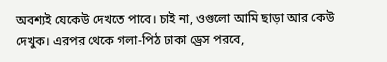অবশ্যই যেকেউ দেখতে পাবে। চাই না, ওগুলো আমি ছাড়া আর কেউ দেখুক। এরপর থেকে গলা-পিঠ ঢাকা ড্রেস পরবে,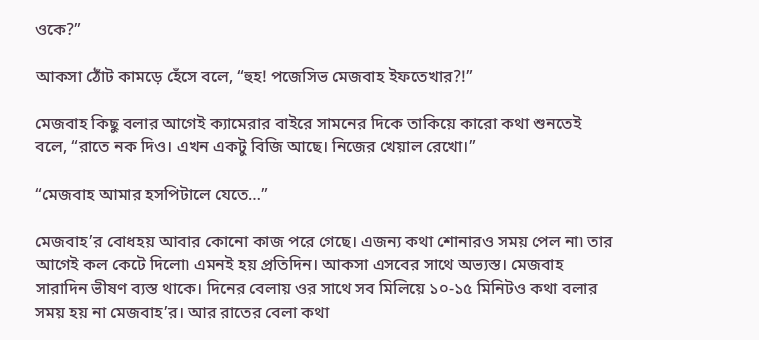ওকে?”

আকসা ঠোঁট কামড়ে হেঁসে বলে, “হুহ! পজেসিভ মেজবাহ ইফতেখার?!”

মেজবাহ কিছু বলার আগেই ক্যামেরার বাইরে সামনের দিকে তাকিয়ে কারো কথা শুনতেই বলে, “রাতে নক দিও। এখন একটু বিজি আছে। নিজের খেয়াল রেখো।”

“মেজবাহ আমার হসপিটালে যেতে…”

মেজবাহ’র বোধহয় আবার কোনো কাজ পরে গেছে। এজন্য কথা শোনারও সময় পেল না৷ তার আগেই কল কেটে দিলো৷ এমনই হয় প্রতিদিন। আকসা এসবের সাথে অভ্যস্ত। মেজবাহ সারাদিন ভীষণ ব্যস্ত থাকে। দিনের বেলায় ওর সাথে সব মিলিয়ে ১০-১৫ মিনিটও কথা বলার সময় হয় না মেজবাহ’র। আর রাতের বেলা কথা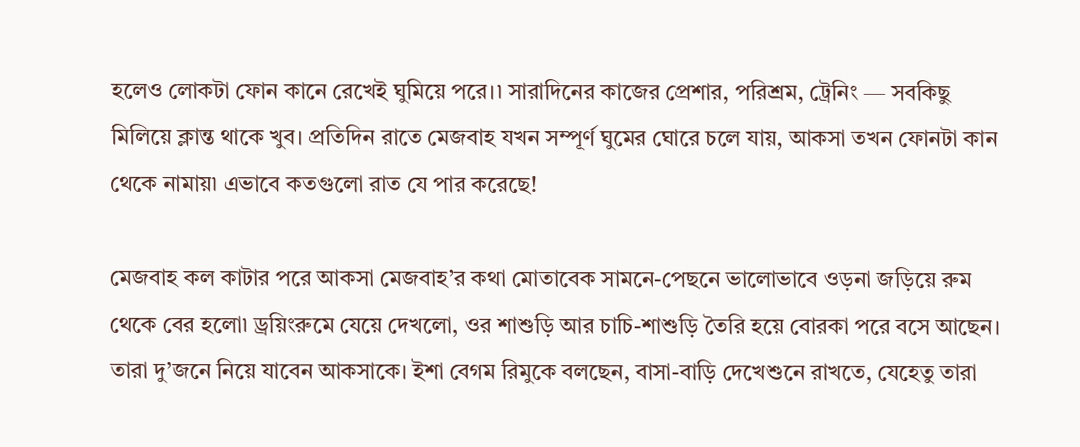হলেও লোকটা ফোন কানে রেখেই ঘুমিয়ে পরে।৷ সারাদিনের কাজের প্রেশার, পরিশ্রম, ট্রেনিং — সবকিছু মিলিয়ে ক্লান্ত থাকে খুব। প্রতিদিন রাতে মেজবাহ যখন সম্পূর্ণ ঘুমের ঘোরে চলে যায়, আকসা তখন ফোনটা কান থেকে নামায়৷ এভাবে কতগুলো রাত যে পার করেছে!

মেজবাহ কল কাটার পরে আকসা মেজবাহ’র কথা মোতাবেক সামনে-পেছনে ভালোভাবে ওড়না জড়িয়ে রুম থেকে বের হলো৷ ড্রয়িংরুমে যেয়ে দেখলো, ওর শাশুড়ি আর চাচি-শাশুড়ি তৈরি হয়ে বোরকা পরে বসে আছেন। তারা দু’জনে নিয়ে যাবেন আকসাকে। ইশা বেগম রিমুকে বলছেন, বাসা-বাড়ি দেখেশুনে রাখতে, যেহেতু তারা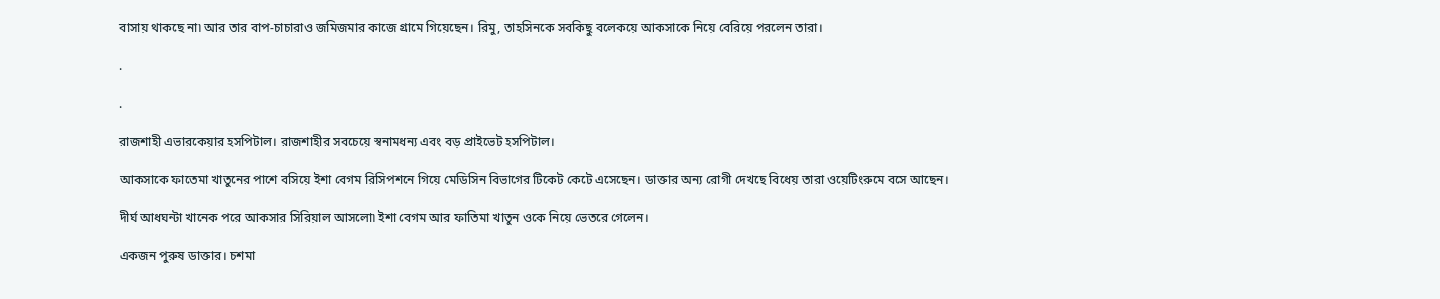বাসায় থাকছে না৷ আর তার বাপ-চাচারাও জমিজমার কাজে গ্রামে গিয়েছেন। রিমু, তাহসিনকে সবকিছু বলেকয়ে আকসাকে নিয়ে বেরিয়ে পরলেন তারা।

.

.

রাজশাহী এভারকেয়ার হসপিটাল। রাজশাহীর সবচেয়ে স্বনামধন্য এবং বড় প্রাইভেট হসপিটাল।

আকসাকে ফাতেমা খাতুনের পাশে বসিয়ে ইশা বেগম রিসিপশনে গিয়ে মেডিসিন বিভাগের টিকেট কেটে এসেছেন। ডাক্তার অন্য রোগী দেখছে বিধেয় তারা ওয়েটিংরুমে বসে আছেন।

দীর্ঘ আধঘন্টা খানেক পরে আকসার সিরিয়াল আসলো৷ ইশা বেগম আর ফাতিমা খাতুন ওকে নিয়ে ভেতরে গেলেন।

একজন পুরুষ ডাক্তার। চশমা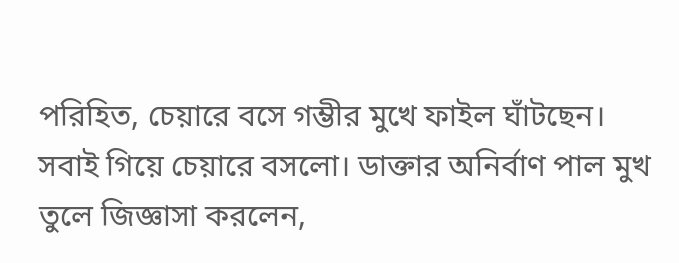পরিহিত, চেয়ারে বসে গম্ভীর মুখে ফাইল ঘাঁটছেন। সবাই গিয়ে চেয়ারে বসলো। ডাক্তার অনির্বাণ পাল মুখ তুলে জিজ্ঞাসা করলেন,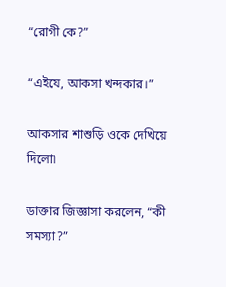“রোগী কে?”

“এইযে, আকসা খন্দকার।”

আকসার শাশুড়ি ওকে দেখিয়ে দিলো৷

ডাক্তার জিজ্ঞাসা করলেন, “কী সমস্যা?”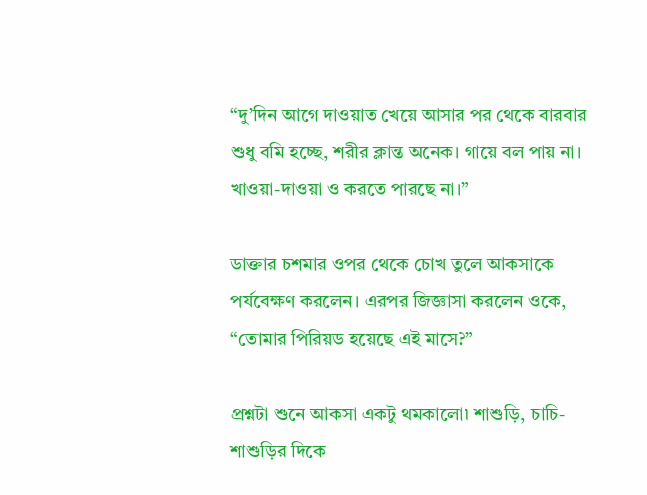“দু’দিন আগে দাওয়াত খেয়ে আসার পর থেকে বারবার শুধু বমি হচ্ছে, শরীর ক্লান্ত অনেক। গায়ে বল পায় না। খাওয়া-দাওয়া ও করতে পারছে না।”

ডাক্তার চশমার ওপর থেকে চোখ তুলে আকসাকে পর্যবেক্ষণ করলেন। এরপর জিজ্ঞাসা করলেন ওকে, “তোমার পিরিয়ড হয়েছে এই মাসে?”

প্রশ্নটা শুনে আকসা একটু থমকালো৷ শাশুড়ি, চাচি-শাশুড়ির দিকে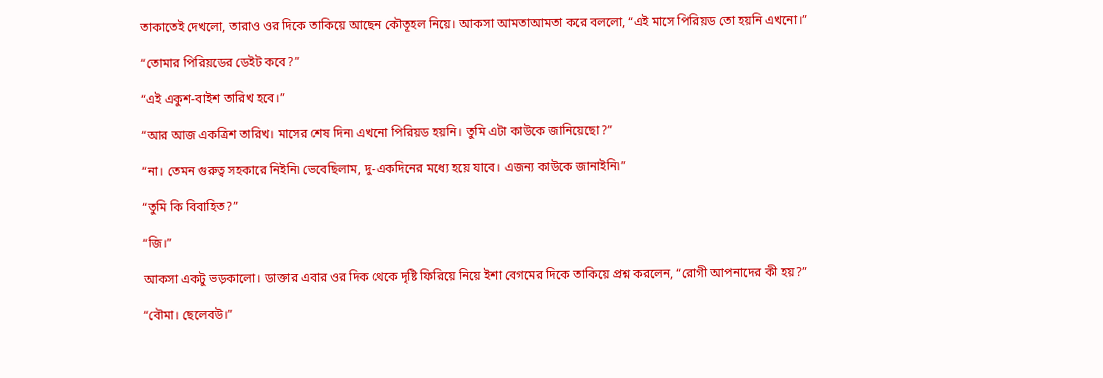তাকাতেই দেখলো, তারাও ওর দিকে তাকিয়ে আছেন কৌতূহল নিয়ে। আকসা আমতাআমতা করে বললো, “এই মাসে পিরিয়ড তো হয়নি এখনো।”

“তোমার পিরিয়ডের ডেইট কবে?”

“এই একুশ-বাইশ তারিখ হবে।”

“আর আজ একত্রিশ তারিখ। মাসের শেষ দিন৷ এখনো পিরিয়ড হয়নি। তুমি এটা কাউকে জানিয়েছো?”

“না। তেমন গুরুত্ব সহকারে নিইনি৷ ভেবেছিলাম, দু-একদিনের মধ্যে হয়ে যাবে। এজন্য কাউকে জানাইনি৷”

“তুমি কি বিবাহিত?”

“জি।”

আকসা একটু ভড়কালো। ডাক্তার এবার ওর দিক থেকে দৃষ্টি ফিরিয়ে নিয়ে ইশা বেগমের দিকে তাকিয়ে প্রশ্ন করলেন, “রোগী আপনাদের কী হয়?”

“বৌমা। ছেলেবউ।”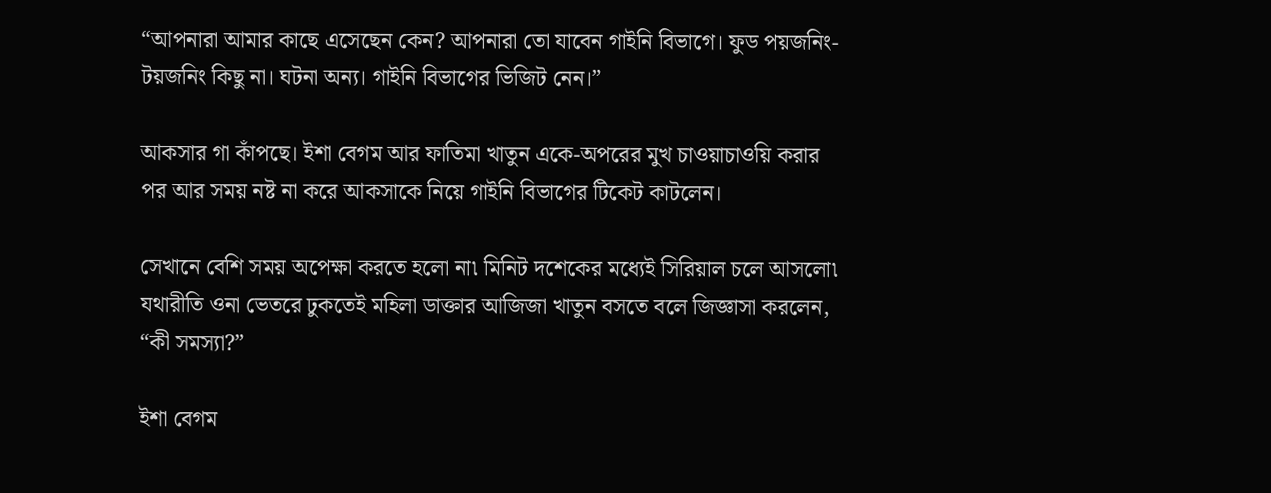“আপনারা আমার কাছে এসেছেন কেন? আপনারা তো যাবেন গাইনি বিভাগে। ফুড পয়জনিং-টয়জনিং কিছু না। ঘটনা অন্য। গাইনি বিভাগের ভিজিট নেন।”

আকসার গা কাঁপছে। ইশা বেগম আর ফাতিমা খাতুন একে-অপরের মুখ চাওয়াচাওয়ি করার পর আর সময় নষ্ট না করে আকসাকে নিয়ে গাইনি বিভাগের টিকেট কাটলেন।

সেখানে বেশি সময় অপেক্ষা করতে হলো না৷ মিনিট দশেকের মধ্যেই সিরিয়াল চলে আসলো৷ যথারীতি ওনা ভেতরে ঢুকতেই মহিলা ডাক্তার আজিজা খাতুন বসতে বলে জিজ্ঞাসা করলেন, “কী সমস্যা?”

ইশা বেগম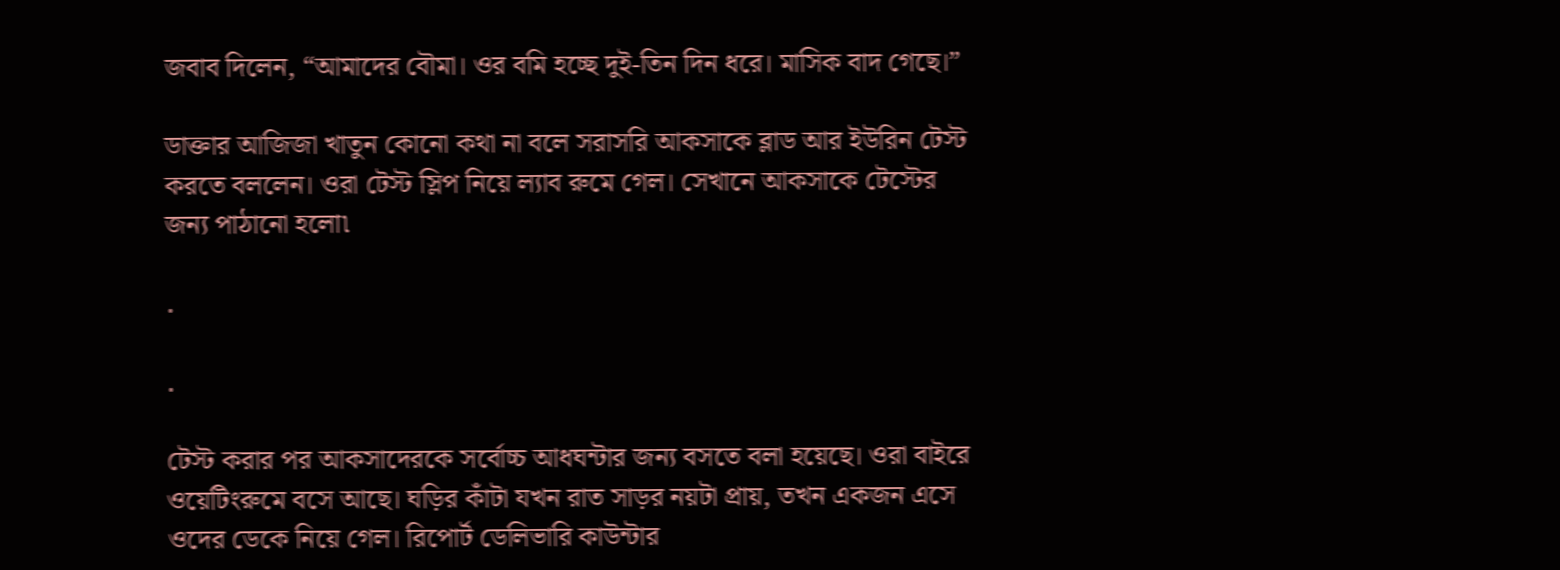জবাব দিলেন, “আমাদের বৌমা। ওর বমি হচ্ছে দুই-তিন দিন ধরে। মাসিক বাদ গেছে।”

ডাক্তার আজিজা খাতুন কোনো কথা না বলে সরাসরি আকসাকে ব্লাড আর ইউরিন টেস্ট করতে বললেন। ওরা টেস্ট স্লিপ নিয়ে ল্যাব রুমে গেল। সেখানে আকসাকে টেস্টের জন্য পাঠানো হলো৷

.

.

টেস্ট করার পর আকসাদেরকে সর্বোচ্চ আধঘন্টার জন্য বসতে বলা হয়েছে। ওরা বাইরে ওয়েটিংরুমে বসে আছে। ঘড়ির কাঁটা যখন রাত সাড়র নয়টা প্রায়, তখন একজন এসে ওদের ডেকে নিয়ে গেল। রিপোর্ট ডেলিভারি কাউন্টার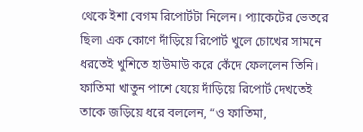থেকে ইশা বেগম রিপোর্টটা নিলেন। প্যাকেটের ভেতরে ছিল৷ এক কোণে দাঁড়িয়ে রিপোর্ট খুলে চোখের সামনে ধরতেই খুশিতে হাউমাউ করে কেঁদে ফেললেন তিনি। ফাতিমা খাতুন পাশে যেয়ে দাঁড়িয়ে রিপোর্ট দেখতেই তাকে জড়িয়ে ধরে বললেন, “ও ফাতিমা,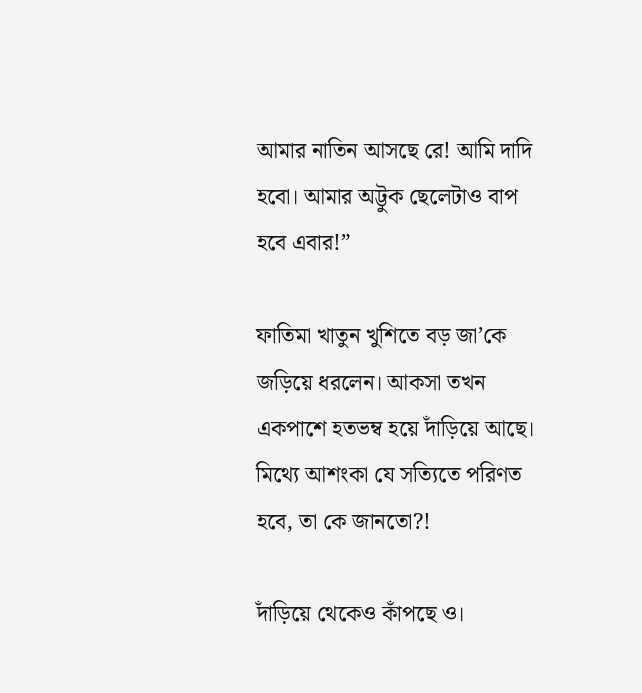আমার নাতিন আসছে রে! আমি দাদি হবো। আমার অট্টুক ছেলেটাও বাপ হবে এবার!”

ফাতিমা খাতুন খুশিতে বড় জা’কে জড়িয়ে ধরলেন। আকসা তখন একপাশে হতভম্ব হয়ে দাঁড়িয়ে আছে। মিথ্যে আশংকা যে সত্যিতে পরিণত হবে, তা কে জানতো?!

দাঁড়িয়ে থেকেও কাঁপছে ও।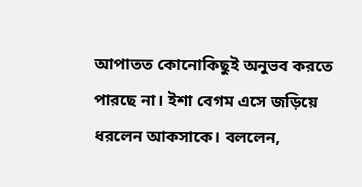আপাতত কোনোকিছুই অনুভব করতে পারছে না। ইশা বেগম এসে জড়িয়ে ধরলেন আকসাকে। বললেন,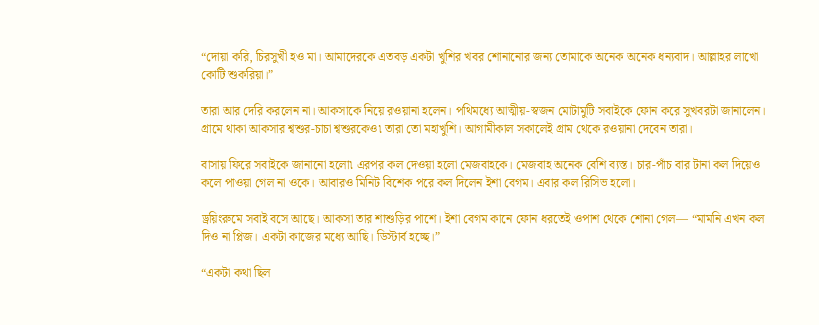“দোয়া করি, চিরসুখী হও মা। আমাদেরকে এতবড় একটা খুশির খবর শোনানোর জন্য তোমাকে অনেক অনেক ধন্যবাদ। আল্লাহর লাখো কোটি শুকরিয়া।”

তারা আর দেরি করলেন না। আকসাকে নিয়ে রওয়ানা হলেন। পথিমধ্যে আত্মীয়-স্বজন মোটামুটি সবাইকে ফোন করে সুখবরটা জানালেন। গ্রামে থাকা আকসার শ্বশুর-চাচা শ্বশুরকেও৷ তারা তো মহাখুশি। আগামীকাল সকালেই গ্রাম থেকে রওয়ানা দেবেন তারা।

বাসায় ফিরে সবাইকে জানানো হলো৷ এরপর কল দেওয়া হলো মেজবাহকে। মেজবাহ অনেক বেশি ব্যস্ত। চার-পাঁচ বার টানা কল দিয়েও কলে পাওয়া গেল না ওকে। আবারও মিনিট বিশেক পরে কল দিলেন ইশা বেগম। এবার কল রিসিভ হলো।

ড্রয়িংরুমে সবাই বসে আছে। আকসা তার শাশুড়ির পাশে। ইশা বেগম কানে ফোন ধরতেই ওপাশ থেকে শোনা গেল— “মামনি এখন কল দিও না প্লিজ। একটা কাজের মধ্যে আছি। ডিস্টার্ব হচ্ছে।”

“একটা কথা ছিল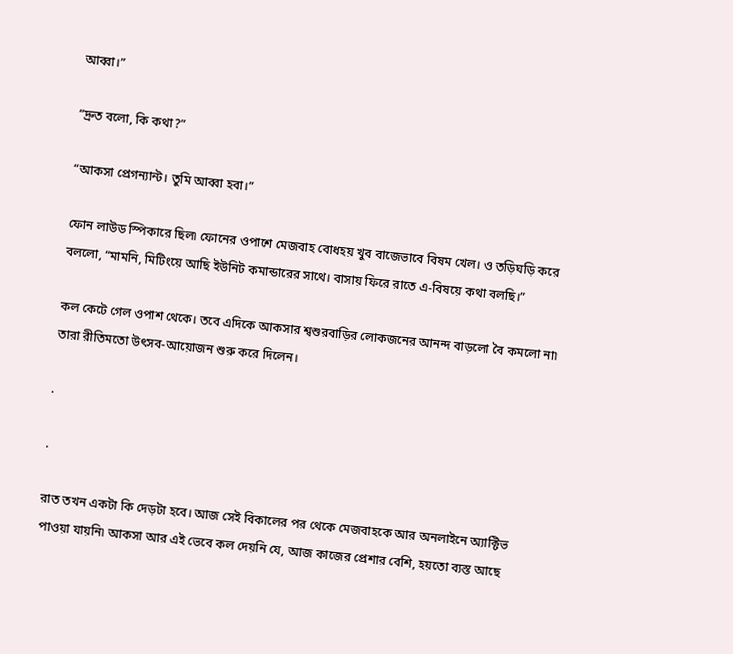আব্বা।”

“দ্রুত বলো, কি কথা?”

“আকসা প্রেগন্যান্ট। তুমি আব্বা হবা।”

ফোন লাউড স্পিকারে ছিল৷ ফোনের ওপাশে মেজবাহ বোধহয় খুব বাজেভাবে বিষম খেল। ও তড়িঘড়ি করে বললো, “মামনি, মিটিংয়ে আছি ইউনিট কমান্ডারের সাথে। বাসায় ফিরে রাতে এ-বিষয়ে কথা বলছি।”

কল কেটে গেল ওপাশ থেকে। তবে এদিকে আকসার শ্বশুরবাড়ির লোকজনের আনন্দ বাড়লো বৈ কমলো না৷ তারা রীতিমতো উৎসব-আয়োজন শুরু করে দিলেন।

.

.

রাত তখন একটা কি দেড়টা হবে। আজ সেই বিকালের পর থেকে মেজবাহকে আর অনলাইনে অ্যাক্টিভ পাওয়া যায়নি৷ আকসা আর এই ভেবে কল দেয়নি যে, আজ কাজের প্রেশার বেশি, হয়তো ব্যস্ত আছে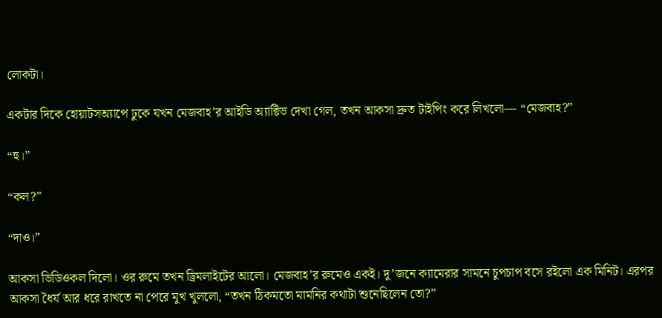লোকটা।

একটার দিকে হোয়াটসঅ্যাপে ঢুকে যখন মেজবাহ’র আইডি অ্যাক্টিভ দেখা গেল, তখন আকসা দ্রুত টাইপিং করে লিখলো— “মেজবাহ?”

“হু।”

“কল?”

“দাও।”

আকসা ভিডিওকল দিলো। ওর রুমে তখন ড্রিমলাইটের আলো। মেজবাহ’র রুমেও একই। দু’জনে ক্যামেরার সামনে চুপচাপ বসে রইলো এক মিনিট। এরপর আকসা ধৈর্য আর ধরে রাখতে না পেরে মুখ খুললো, “তখন ঠিকমতো মামনির কথাটা শুনেছিলেন তো?”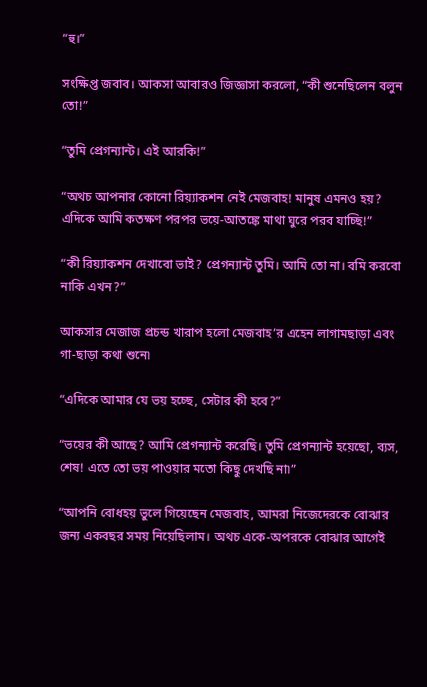“হু।”

সংক্ষিপ্ত জবাব। আকসা আবারও জিজ্ঞাসা করলো, “কী শুনেছিলেন বলুন তো!”

“তুমি প্রেগন্যান্ট। এই আরকি!”

“অথচ আপনার কোনো রিয়্যাকশন নেই মেজবাহ! মানুষ এমনও হয়? এদিকে আমি কতক্ষণ পরপর ভয়ে-আতঙ্কে মাথা ঘুরে পরব যাচ্ছি!”

“কী রিয়্যাকশন দেখাবো ভাই? প্রেগন্যান্ট তুমি। আমি তো না। বমি করবো নাকি এখন?”

আকসার মেজাজ প্রচন্ড খারাপ হলো মেজবাহ’র এহেন লাগামছাড়া এবং গা-ছাড়া কথা শুনে৷

“এদিকে আমার যে ভয় হচ্ছে, সেটার কী হবে?”

“ভয়ের কী আছে? আমি প্রেগন্যান্ট করেছি। তুমি প্রেগন্যান্ট হয়েছো, ব্যস, শেষ! এতে তো ভয় পাওয়ার মতো কিছু দেখছি না৷”

“আপনি বোধহয় ভুলে গিয়েছেন মেজবাহ, আমরা নিজেদেরকে বোঝার জন্য একবছর সময় নিয়েছিলাম। অথচ একে-অপরকে বোঝার আগেই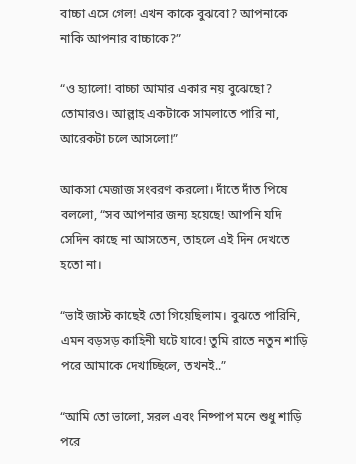বাচ্চা এসে গেল! এখন কাকে বুঝবো? আপনাকে নাকি আপনার বাচ্চাকে?”

“ও হ্যালো! বাচ্চা আমার একার নয় বুঝেছো? তোমারও। আল্লাহ একটাকে সামলাতে পারি না, আরেকটা চলে আসলো!”

আকসা মেজাজ সংবরণ করলো। দাঁতে দাঁত পিষে বললো, “সব আপনার জন্য হয়েছে! আপনি যদি সেদিন কাছে না আসতেন, তাহলে এই দিন দেখতে হতো না।

“ভাই জাস্ট কাছেই তো গিয়েছিলাম। বুঝতে পারিনি, এমন বড়সড় কাহিনী ঘটে যাবে! তুমি রাতে নতুন শাড়ি পরে আমাকে দেখাচ্ছিলে, তখনই..”

“আমি তো ভালো, সরল এবং নিষ্পাপ মনে শুধু শাড়ি পরে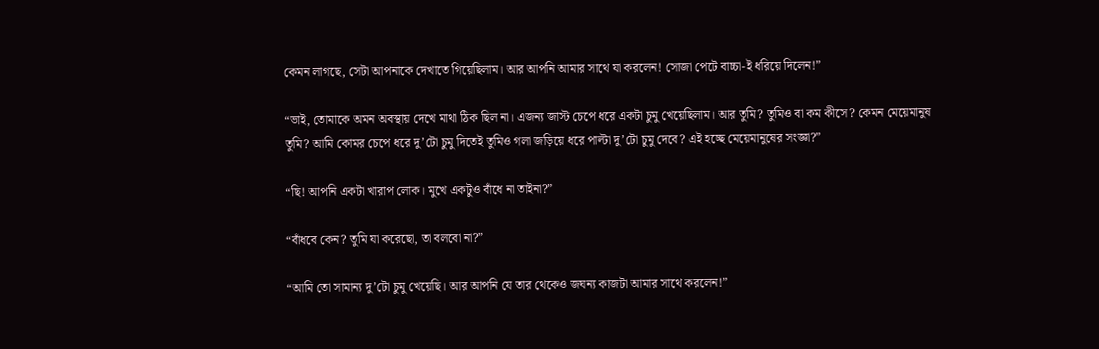কেমন লাগছে, সেটা আপনাকে দেখাতে গিয়েছিলাম। আর আপনি আমার সাথে যা করলেন! সোজা পেটে বাচ্চা-ই ধরিয়ে দিলেন!”

“ভাই, তোমাকে অমন অবস্থায় দেখে মাথা ঠিক ছিল না। এজন্য জাস্ট চেপে ধরে একটা চুমু খেয়েছিলাম। আর তুমি? তুমিও বা কম কীসে? কেমন মেয়েমানুষ তুমি? আমি কোমর চেপে ধরে দু’টো চুমু দিতেই তুমিও গলা জড়িয়ে ধরে পাল্টা দু’টো চুমু দেবে? এই হচ্ছে মেয়েমানুষের সংজ্ঞা?”

“ছি! আপনি একটা খারাপ লোক। মুখে একটুও বাঁধে না তাইনা?”

“বাঁধবে কেন? তুমি যা করেছো, তা বলবো না?”

“আমি তো সামান্য দু’টো চুমু খেয়েছি। আর আপনি যে তার থেকেও জঘন্য কাজটা আমার সাথে করলেন!”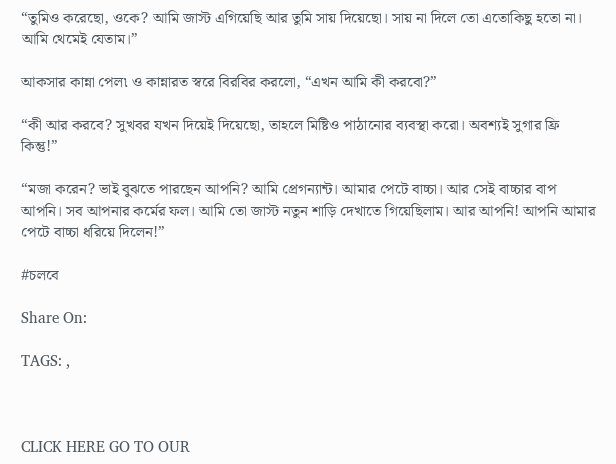“তুমিও করেছো, ওকে? আমি জাস্ট এগিয়েছি আর তুমি সায় দিয়েছো। সায় না দিলে তো এতোকিছু হতো না। আমি থেমেই যেতাম।”

আকসার কান্না পেল৷ ও কান্নারত স্বরে বিরবির করলো, “এখন আমি কী করবো?”

“কী আর করবে? সুখবর যখন দিয়েই দিয়েছো, তাহলে মিষ্টিও পাঠানোর ব্যবস্থা করো। অবশ্যই সুগার ফ্রি কিন্তু!”

“মজা করেন? ভাই বুঝতে পারছেন আপনি? আমি প্রেগন্যান্ট। আমার পেটে বাচ্চা। আর সেই বাচ্চার বাপ আপনি। সব আপনার কর্মের ফল। আমি তো জাস্ট নতুন শাড়ি দেখাতে গিয়েছিলাম। আর আপনি! আপনি আমার পেটে বাচ্চা ধরিয়ে দিলেন!”

#চলবে

Share On:

TAGS: ,



CLICK HERE GO TO OUR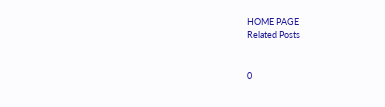HOME PAGE
Related Posts


0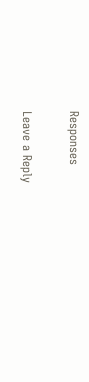Responses

Leave a Reply